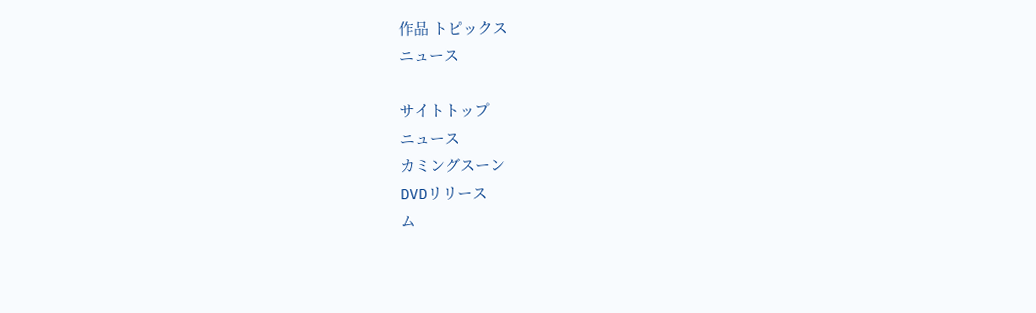作品 トピックス
ニュース

サイトトップ
ニュース
カミングスーン
DVDリリース
ム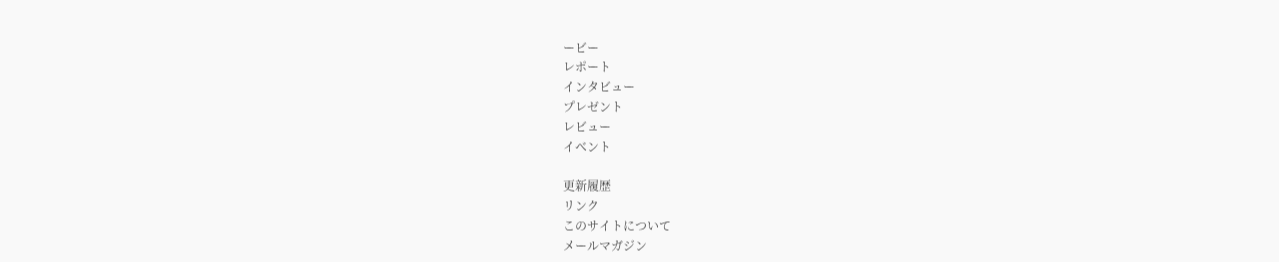ービー
レポート
インタビュー
プレゼント
レビュー
イベント

更新履歴
リンク
このサイトについて
メールマガジン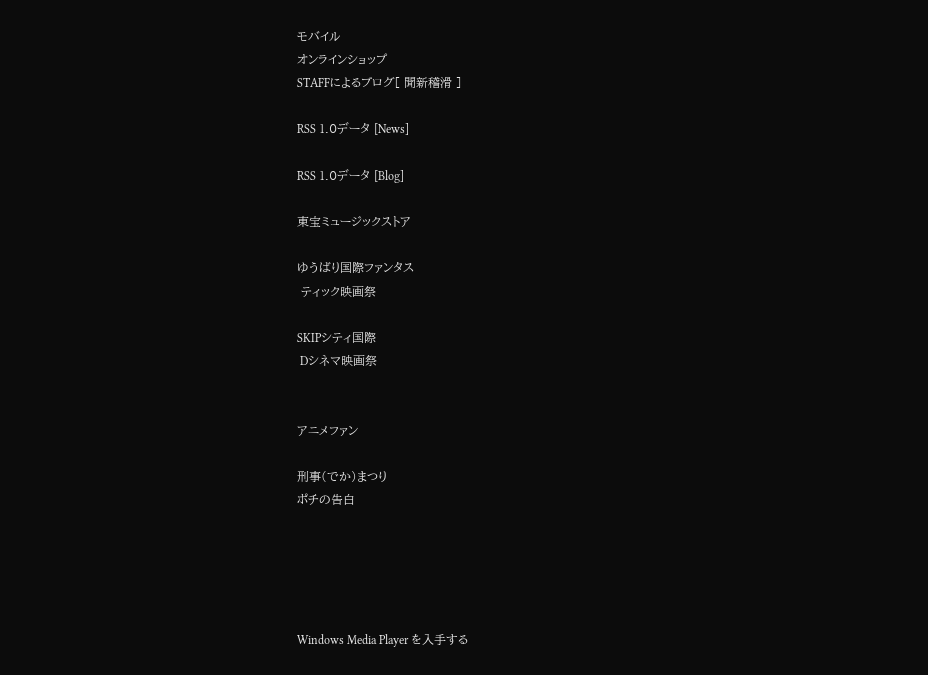モバイル
オンラインショップ
STAFFによるブログ[ 聞新稽滑 ]

RSS 1.0データ [News]

RSS 1.0データ [Blog]

東宝ミュージックストア

ゆうばり国際ファンタス
 ティック映画祭

SKIPシティ国際
 Dシネマ映画祭


アニメファン

刑事(でか)まつり
ポチの告白





Windows Media Player を入手する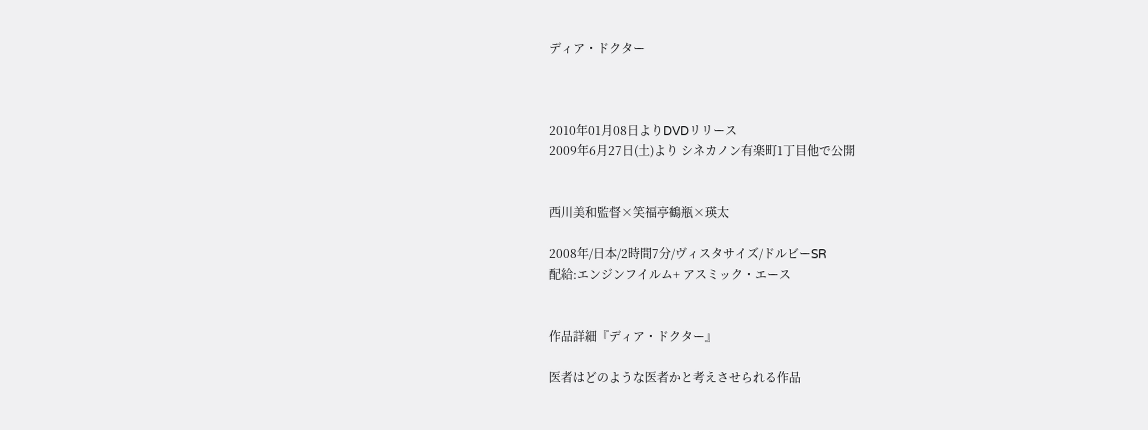ディア・ドクター



2010年01月08日よりDVDリリース
2009年6月27日(土)より シネカノン有楽町1丁目他で公開


西川美和監督×笑福亭鶴瓶×瑛太

2008年/日本/2時間7分/ヴィスタサイズ/ドルビーSR
配給:エンジンフイルム+ アスミック・エース


作品詳細『ディア・ドクター』

医者はどのような医者かと考えさせられる作品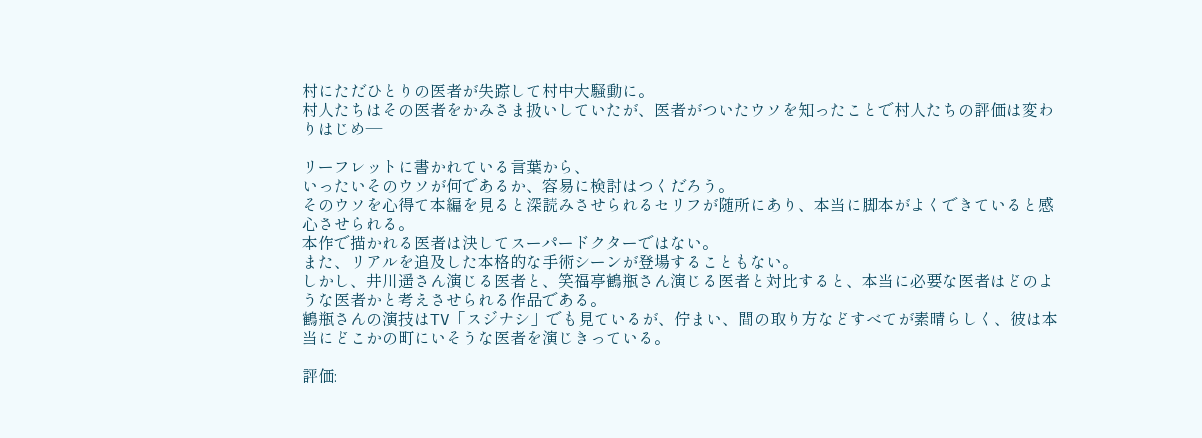村にただひとりの医者が失踪して村中大騒動に。
村人たちはその医者をかみさま扱いしていたが、医者がついたウソを知ったことで村人たちの評価は変わりはじめ―

リーフレットに書かれている言葉から、
いったいそのウソが何であるか、容易に検討はつくだろう。
そのウソを心得て本編を見ると深読みさせられるセリフが随所にあり、本当に脚本がよくできていると感心させられる。
本作で描かれる医者は決してスーパードクターではない。
また、リアルを追及した本格的な手術シーンが登場することもない。
しかし、井川遥さん演じる医者と、笑福亭鶴瓶さん演じる医者と対比すると、本当に必要な医者はどのような医者かと考えさせられる作品である。
鶴瓶さんの演技はTV「スジナシ」でも見ているが、佇まい、間の取り方などすべてが素晴らしく、彼は本当にどこかの町にいそうな医者を演じきっている。

評価: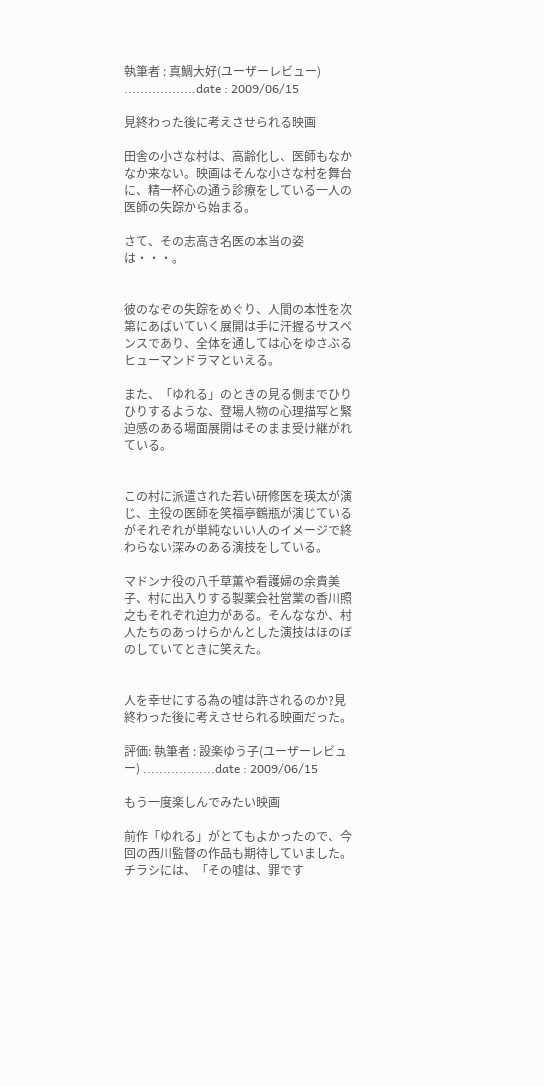執筆者 : 真鯛大好(ユーザーレビュー) ..................date : 2009/06/15

見終わった後に考えさせられる映画

田舎の小さな村は、高齢化し、医師もなかなか来ない。映画はそんな小さな村を舞台に、精一杯心の通う診療をしている一人の医師の失踪から始まる。

さて、その志高き名医の本当の姿は・・・。


彼のなぞの失踪をめぐり、人間の本性を次第にあばいていく展開は手に汗握るサスペンスであり、全体を通しては心をゆさぶるヒューマンドラマといえる。

また、「ゆれる」のときの見る側までひりひりするような、登場人物の心理描写と緊迫感のある場面展開はそのまま受け継がれている。


この村に派遣された若い研修医を瑛太が演じ、主役の医師を笑福亭鶴瓶が演じているがそれぞれが単純ないい人のイメージで終わらない深みのある演技をしている。

マドンナ役の八千草薫や看護婦の余貴美子、村に出入りする製薬会社営業の香川照之もそれぞれ迫力がある。そんななか、村人たちのあっけらかんとした演技はほのぼのしていてときに笑えた。


人を幸せにする為の嘘は許されるのか?見終わった後に考えさせられる映画だった。

評価: 執筆者 : 設楽ゆう子(ユーザーレビュー) ..................date : 2009/06/15

もう一度楽しんでみたい映画

前作「ゆれる」がとてもよかったので、今回の西川監督の作品も期待していました。
チラシには、「その嘘は、罪です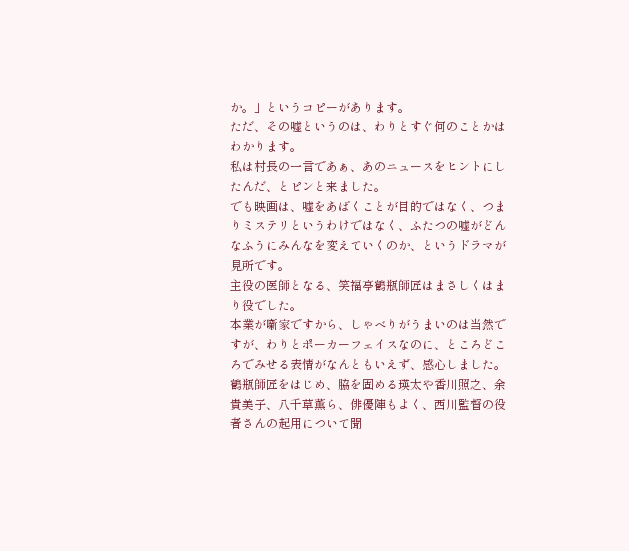か。」というコピーがあります。
ただ、その嘘というのは、わりとすぐ何のことかはわかります。
私は村長の一言であぁ、あのニュースをヒントにしたんだ、とピンと来ました。
でも映画は、嘘をあばくことが目的ではなく、つまりミステリというわけではなく、ふたつの嘘がどんなふうにみんなを変えていくのか、というドラマが見所です。
主役の医師となる、笑福亭鶴瓶師匠はまさしくはまり役でした。
本業が噺家ですから、しゃべりがうまいのは当然ですが、わりとポーカーフェイスなのに、ところどころでみせる表情がなんともいえず、感心しました。
鶴瓶師匠をはじめ、脇を固める瑛太や香川照之、余貴美子、八千草薫ら、俳優陣もよく、西川監督の役者さんの起用について聞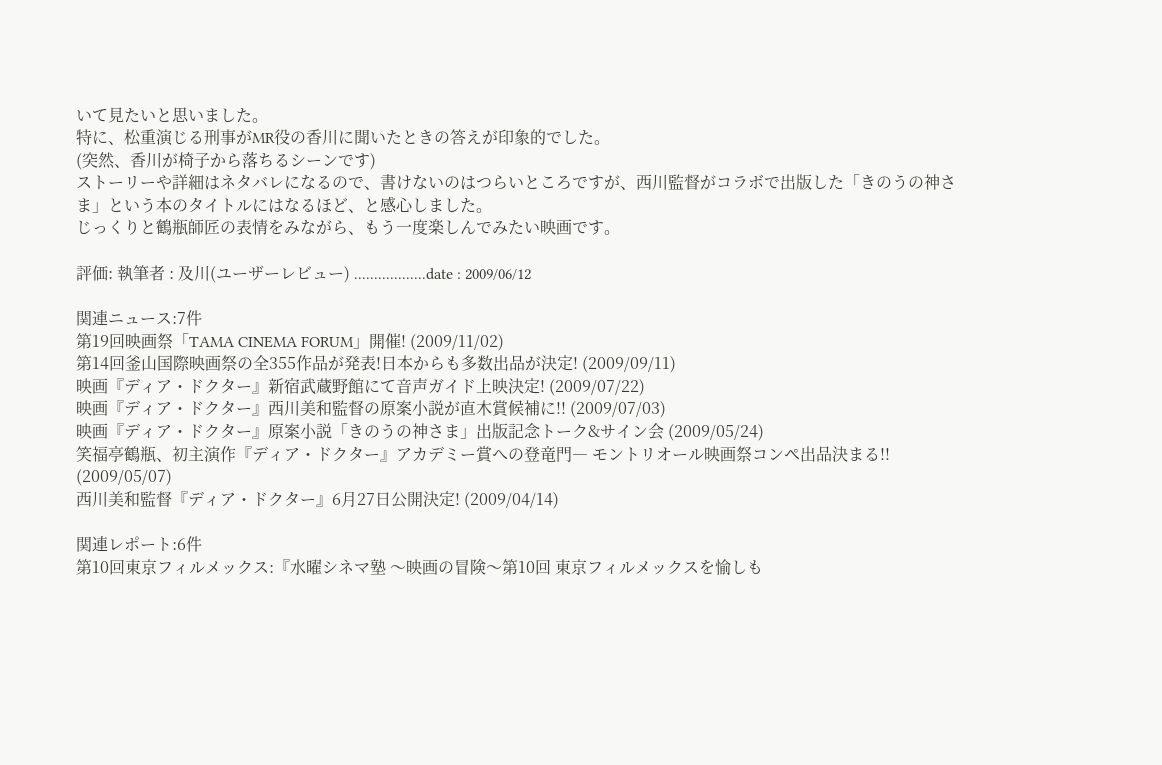いて見たいと思いました。
特に、松重演じる刑事がMR役の香川に聞いたときの答えが印象的でした。
(突然、香川が椅子から落ちるシーンです)
ストーリーや詳細はネタバレになるので、書けないのはつらいところですが、西川監督がコラボで出版した「きのうの神さま」という本のタイトルにはなるほど、と感心しました。
じっくりと鶴瓶師匠の表情をみながら、もう一度楽しんでみたい映画です。

評価: 執筆者 : 及川(ユーザーレビュー) ..................date : 2009/06/12

関連ニュース:7件
第19回映画祭「TAMA CINEMA FORUM」開催! (2009/11/02)
第14回釜山国際映画祭の全355作品が発表!日本からも多数出品が決定! (2009/09/11)
映画『ディア・ドクター』新宿武蔵野館にて音声ガイド上映決定! (2009/07/22)
映画『ディア・ドクター』西川美和監督の原案小説が直木賞候補に!! (2009/07/03)
映画『ディア・ドクター』原案小説「きのうの神さま」出版記念トーク&サイン会 (2009/05/24)
笑福亭鶴瓶、初主演作『ディア・ドクター』アカデミー賞への登竜門― モントリオール映画祭コンペ出品決まる!! (2009/05/07)
西川美和監督『ディア・ドクター』6月27日公開決定! (2009/04/14)

関連レポート:6件
第10回東京フィルメックス:『水曜シネマ塾 〜映画の冒険〜第10回 東京フィルメックスを愉しも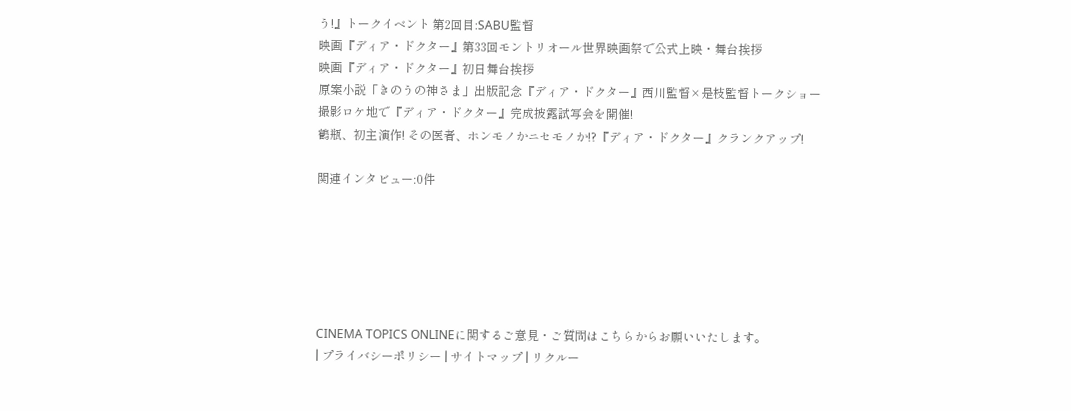う!』トークイベント 第2回目:SABU監督
映画『ディア・ドクター』第33回モントリオール世界映画祭で公式上映・舞台挨拶
映画『ディア・ドクター』初日舞台挨拶
原案小説「きのうの神さま」出版記念『ディア・ドクター』西川監督×是枝監督トークショー
撮影ロケ地で『ディア・ドクター』完成披露試写会を開催!
鶴瓶、初主演作! その医者、ホンモノかニセモノか!?『ディア・ドクター』クランクアップ!

関連インタビュー:0件






CINEMA TOPICS ONLINEに関するご意見・ご質問はこちらからお願いいたします。
| プライバシーポリシー | サイトマップ | リクルー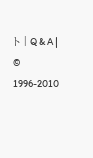ト | Q & A |
© 1996-2010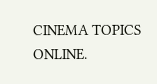CINEMA TOPICS ONLINE.